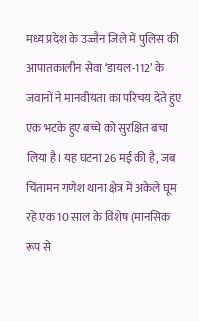मध्य प्रदेश के उज्जैन जिले में पुलिस की आपातकालीन सेवा ‘डायल-112’ के जवानों ने मानवीयता का परिचय देते हुए एक भटके हुए बच्चे को सुरक्षित बचा लिया है। यह घटना 26 मई की है, जब चिंतामन गणेश थाना क्षेत्र में अकेले घूम रहे एक 10 साल के विशेष (मानसिक रूप से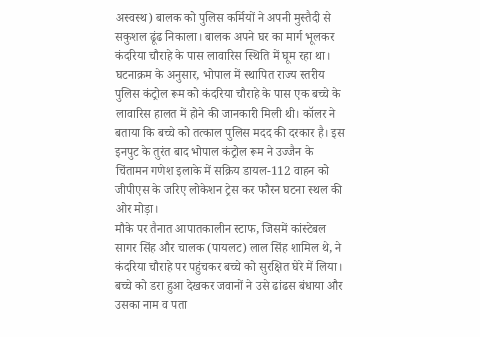अस्वस्थ) बालक को पुलिस कर्मियों ने अपनी मुस्तैदी से सकुशल ढूंढ निकाला। बालक अपने घर का मार्ग भूलकर कंदरिया चौराहे के पास लावारिस स्थिति में घूम रहा था।
घटनाक्रम के अनुसार, भोपाल में स्थापित राज्य स्तरीय पुलिस कंट्रोल रूम को कंदरिया चौराहे के पास एक बच्चे के लावारिस हालत में होने की जानकारी मिली थी। कॉलर ने बताया कि बच्चे को तत्काल पुलिस मदद की दरकार है। इस इनपुट के तुरंत बाद भोपाल कंट्रोल रूम ने उज्जैन के चिंतामन गणेश इलाके में सक्रिय डायल-112 वाहन को जीपीएस के जरिए लोकेशन ट्रेस कर फौरन घटना स्थल की ओर मोड़ा।
मौके पर तैनात आपातकालीन स्टाफ, जिसमें कांस्टेबल सागर सिंह और चालक (पायलट) लाल सिंह शामिल थे, ने कंदरिया चौराहे पर पहुंचकर बच्चे को सुरक्षित घेरे में लिया। बच्चे को डरा हुआ देखकर जवानों ने उसे ढांढस बंधाया और उसका नाम व पता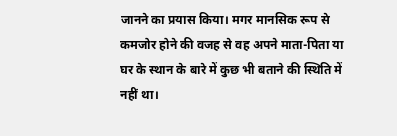जानने का प्रयास किया। मगर मानसिक रूप से कमजोर होने की वजह से वह अपने माता-पिता या घर के स्थान के बारे में कुछ भी बताने की स्थिति में नहीं था।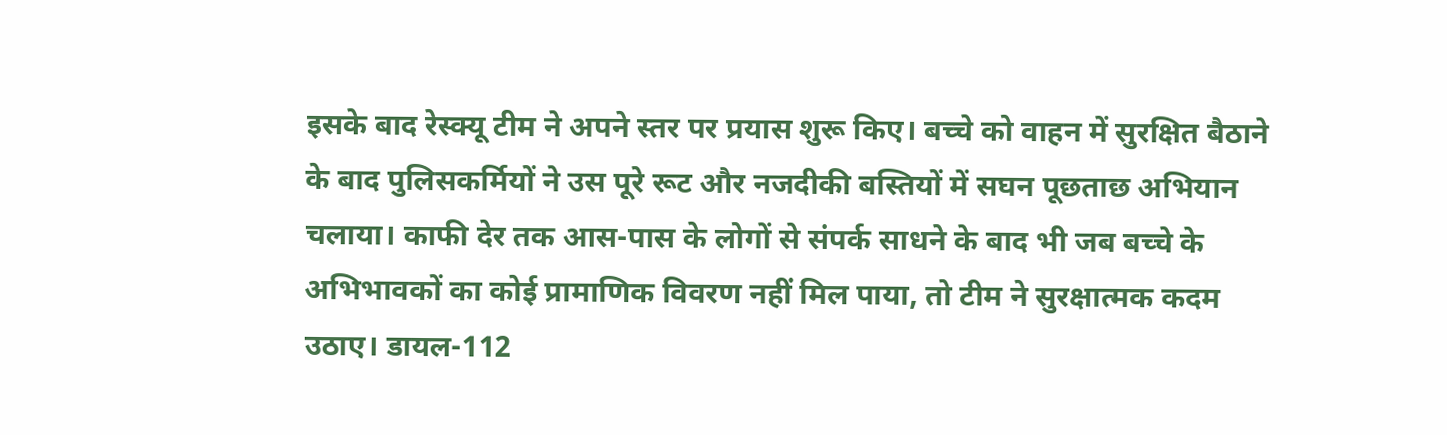इसके बाद रेस्क्यू टीम ने अपने स्तर पर प्रयास शुरू किए। बच्चे को वाहन में सुरक्षित बैठाने के बाद पुलिसकर्मियों ने उस पूरे रूट और नजदीकी बस्तियों में सघन पूछताछ अभियान चलाया। काफी देर तक आस-पास के लोगों से संपर्क साधने के बाद भी जब बच्चे के अभिभावकों का कोई प्रामाणिक विवरण नहीं मिल पाया, तो टीम ने सुरक्षात्मक कदम उठाए। डायल-112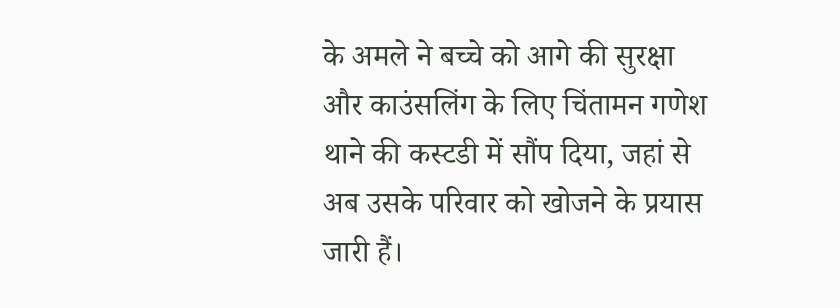के अमले ने बच्चे को आगे की सुरक्षा और काउंसलिंग के लिए चिंतामन गणेश थाने की कस्टडी में सौंप दिया, जहां से अब उसके परिवार को खोजने के प्रयास जारी हैं।